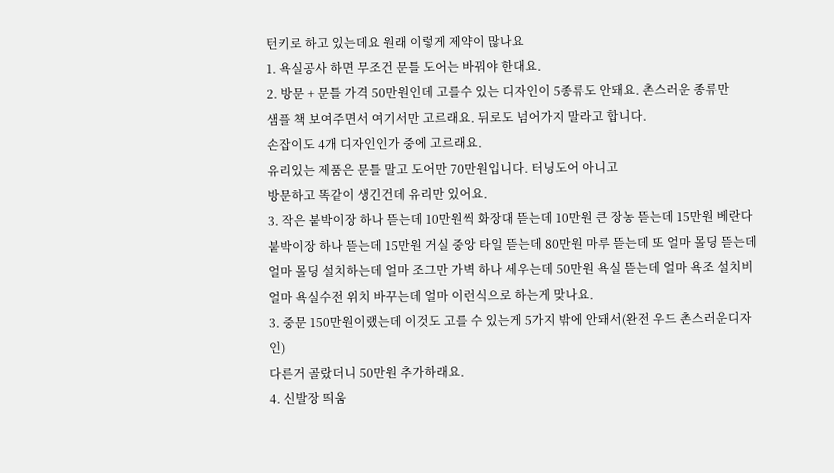턴키로 하고 있는데요 원래 이렇게 제약이 많나요
1. 욕실공사 하면 무조건 문틀 도어는 바꿔야 한대요.
2. 방문 + 문틀 가격 50만원인데 고를수 있는 디자인이 5종류도 안돼요. 촌스러운 종류만
샘플 책 보여주면서 여기서만 고르래요. 뒤로도 넘어가지 말라고 합니다.
손잡이도 4개 디자인인가 중에 고르래요.
유리있는 제품은 문틀 말고 도어만 70만원입니다. 터닝도어 아니고
방문하고 똑같이 생긴건데 유리만 있어요.
3. 작은 붙박이장 하나 뜯는데 10만원씩 화장대 뜯는데 10만원 큰 장농 뜯는데 15만원 베란다 붙박이장 하나 뜯는데 15만원 거실 중앙 타일 뜯는데 80만원 마루 뜯는데 또 얼마 몰딩 뜯는데 얼마 몰딩 설치하는데 얼마 조그만 가벽 하나 세우는데 50만원 욕실 뜯는데 얼마 욕조 설치비 얼마 욕실수전 위치 바꾸는데 얼마 이런식으로 하는게 맞나요.
3. 중문 150만원이랬는데 이것도 고를 수 있는게 5가지 밖에 안돼서(완전 우드 촌스러운디자인)
다른거 골랐더니 50만원 추가하래요.
4. 신발장 띄움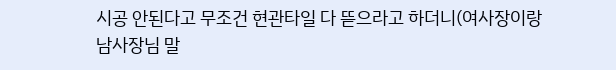시공 안된다고 무조건 현관타일 다 뜯으라고 하더니(여사장이랑 남사장님 말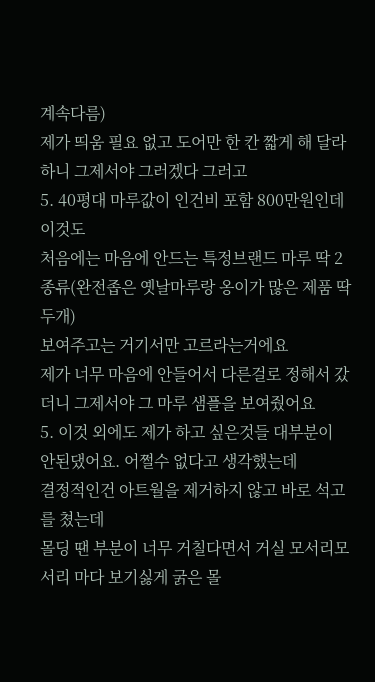계속다름)
제가 띄움 필요 없고 도어만 한 칸 짧게 해 달라 하니 그제서야 그러겠다 그러고
5. 40평대 마루값이 인건비 포함 800만원인데 이것도
처음에는 마음에 안드는 특정브랜드 마루 딱 2종류(완전좁은 옛날마루랑 옹이가 많은 제품 딱두개)
보여주고는 거기서만 고르라는거에요
제가 너무 마음에 안들어서 다른걸로 정해서 갔더니 그제서야 그 마루 샘플을 보여줬어요
5. 이것 외에도 제가 하고 싶은것들 대부분이 안된댔어요. 어쩔수 없다고 생각했는데
결정적인건 아트월을 제거하지 않고 바로 석고를 쳤는데
몰딩 땐 부분이 너무 거칠다면서 거실 모서리모서리 마다 보기싫게 굵은 몰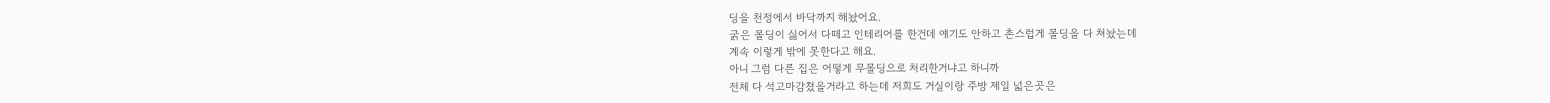딩을 천정에서 바닥까지 해놨어요.
굵은 몰딩이 싫어서 다떼고 인테리어를 한건데 얘기도 안하고 촌스럽게 몰딩을 다 쳐놨는데
계속 이렇게 밖에 못한다고 해요.
아니 그럼 다른 집은 어떻게 무몰딩으로 처리한거냐고 하니까
전체 다 석고마감쳤을거라고 하는데 저희도 거실이랑 주방 제일 넓은곳은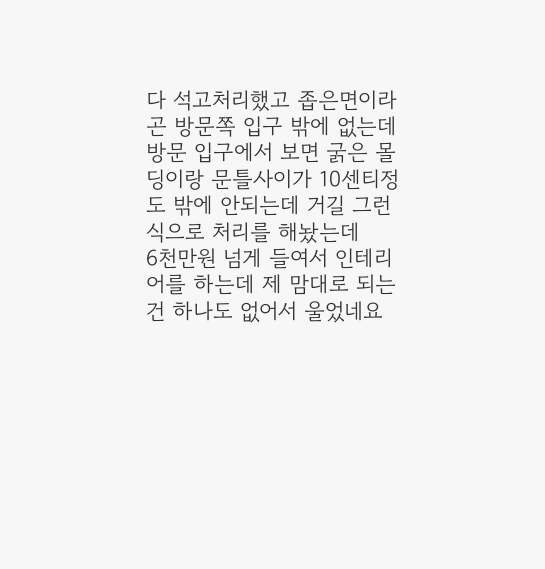다 석고처리했고 좁은면이라곤 방문쪽 입구 밖에 없는데 방문 입구에서 보면 굵은 몰딩이랑 문틀사이가 10센티정도 밖에 안되는데 거길 그런식으로 처리를 해놨는데
6천만원 넘게 들여서 인테리어를 하는데 제 맘대로 되는건 하나도 없어서 울었네요